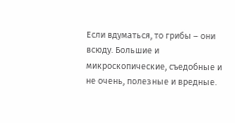Если вдуматься, то грибы – они всюду. Большие и микроскопические, съедобные и не очень, полезные и вредные.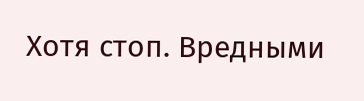Хотя стоп. Вредными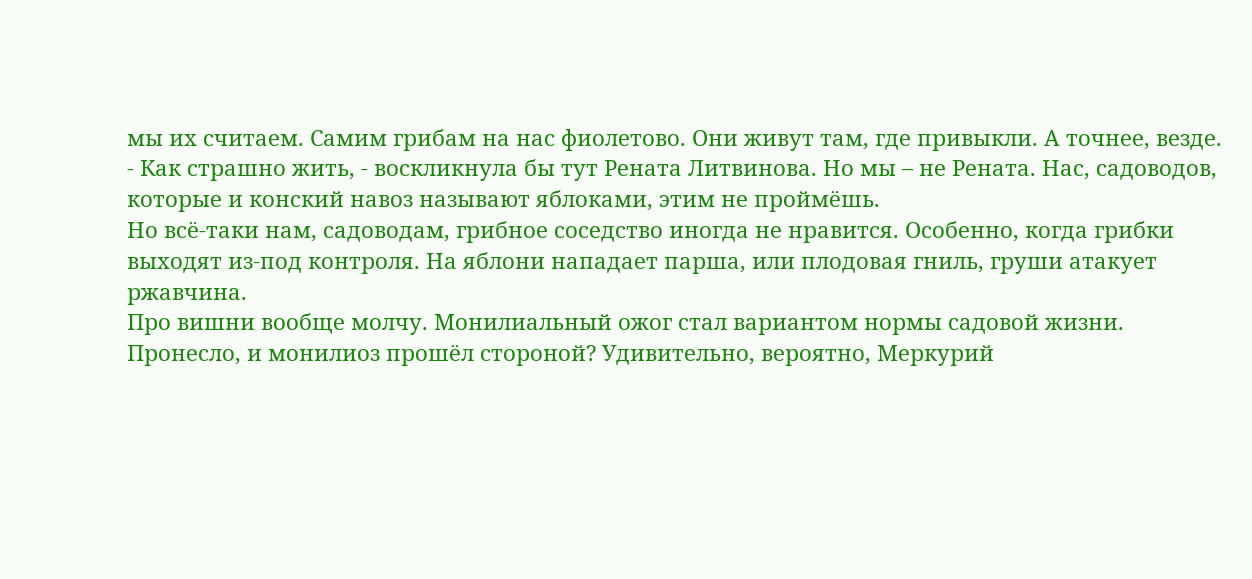мы их считаем. Самим грибам на нас фиолетово. Они живут там, где привыкли. А точнее, везде.
- Как страшно жить, - воскликнула бы тут Рената Литвинова. Но мы – не Рената. Нас, садоводов, которые и конский навоз называют яблоками, этим не проймёшь.
Но всё-таки нам, садоводам, грибное соседство иногда не нравится. Особенно, когда грибки выходят из-под контроля. На яблони нападает парша, или плодовая гниль, груши атакует ржавчина.
Про вишни вообще молчу. Монилиальный ожог стал вариантом нормы садовой жизни. Пронесло, и монилиоз прошёл стороной? Удивительно, вероятно, Меркурий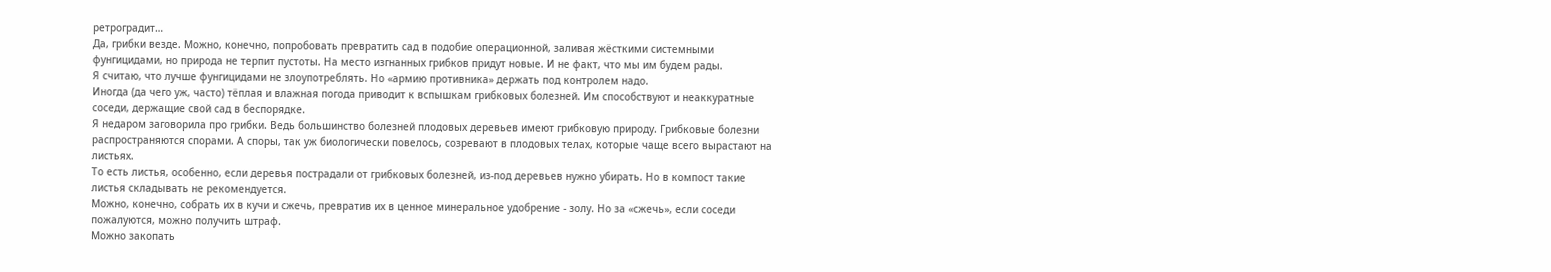ретроградит…
Да, грибки везде. Можно, конечно, попробовать превратить сад в подобие операционной, заливая жёсткими системными фунгицидами, но природа не терпит пустоты. На место изгнанных грибков придут новые. И не факт, что мы им будем рады.
Я считаю, что лучше фунгицидами не злоупотреблять. Но «армию противника» держать под контролем надо.
Иногда (да чего уж, часто) тёплая и влажная погода приводит к вспышкам грибковых болезней. Им способствуют и неаккуратные соседи, держащие свой сад в беспорядке.
Я недаром заговорила про грибки. Ведь большинство болезней плодовых деревьев имеют грибковую природу. Грибковые болезни распространяются спорами. А споры, так уж биологически повелось, созревают в плодовых телах, которые чаще всего вырастают на листьях.
То есть листья, особенно, если деревья пострадали от грибковых болезней, из-под деревьев нужно убирать. Но в компост такие листья складывать не рекомендуется.
Можно, конечно, собрать их в кучи и сжечь, превратив их в ценное минеральное удобрение - золу. Но за «сжечь», если соседи пожалуются, можно получить штраф.
Можно закопать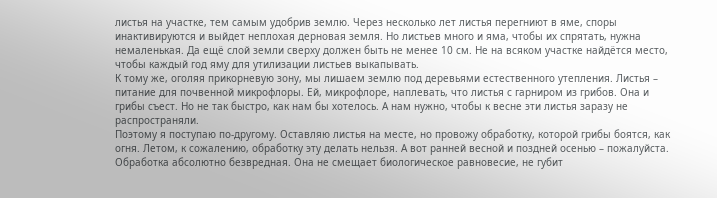листья на участке, тем самым удобрив землю. Через несколько лет листья перегниют в яме, споры инактивируются и выйдет неплохая дерновая земля. Но листьев много и яма, чтобы их спрятать, нужна немаленькая. Да ещё слой земли сверху должен быть не менее 10 см. Не на всяком участке найдётся место, чтобы каждый год яму для утилизации листьев выкапывать.
К тому же, оголяя прикорневую зону, мы лишаем землю под деревьями естественного утепления. Листья – питание для почвенной микрофлоры. Ей, микрофлоре, наплевать, что листья с гарниром из грибов. Она и грибы съест. Но не так быстро, как нам бы хотелось. А нам нужно, чтобы к весне эти листья заразу не распространяли.
Поэтому я поступаю по-другому. Оставляю листья на месте, но провожу обработку, которой грибы боятся, как огня. Летом, к сожалению, обработку эту делать нельзя. А вот ранней весной и поздней осенью – пожалуйста.
Обработка абсолютно безвредная. Она не смещает биологическое равновесие, не губит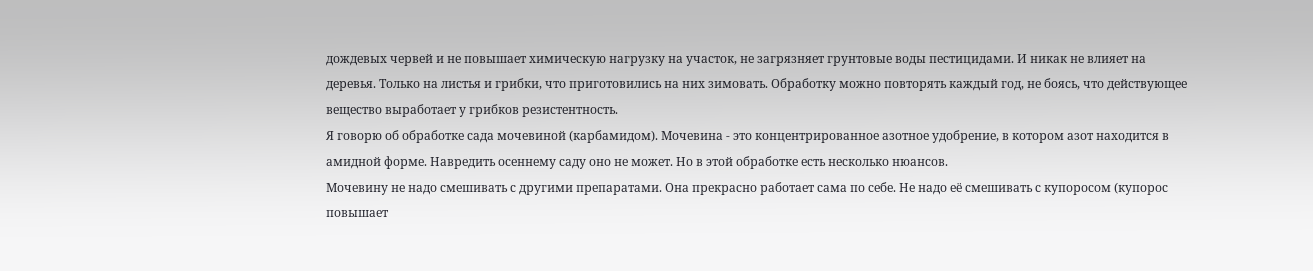дождевых червей и не повышает химическую нагрузку на участок, не загрязняет грунтовые воды пестицидами. И никак не влияет на деревья. Только на листья и грибки, что приготовились на них зимовать. Обработку можно повторять каждый год, не боясь, что действующее вещество выработает у грибков резистентность.
Я говорю об обработке сада мочевиной (карбамидом). Мочевина - это концентрированное азотное удобрение, в котором азот находится в амидной форме. Навредить осеннему саду оно не может. Но в этой обработке есть несколько нюансов.
Мочевину не надо смешивать с другими препаратами. Она прекрасно работает сама по себе. Не надо её смешивать с купоросом (купорос повышает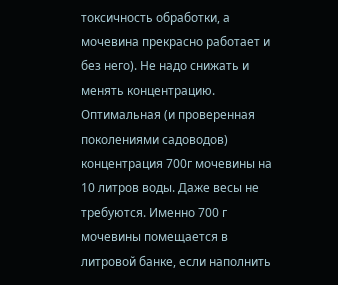токсичность обработки, а мочевина прекрасно работает и без него). Не надо снижать и менять концентрацию.
Оптимальная (и проверенная поколениями садоводов) концентрация 700г мочевины на 10 литров воды. Даже весы не требуются. Именно 700 г мочевины помещается в литровой банке, если наполнить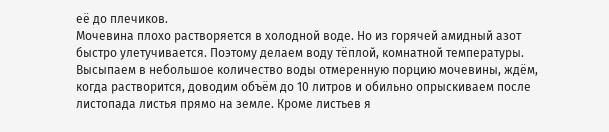её до плечиков.
Мочевина плохо растворяется в холодной воде. Но из горячей амидный азот быстро улетучивается. Поэтому делаем воду тёплой, комнатной температуры. Высыпаем в небольшое количество воды отмеренную порцию мочевины, ждём, когда растворится, доводим объём до 10 литров и обильно опрыскиваем после листопада листья прямо на земле. Кроме листьев я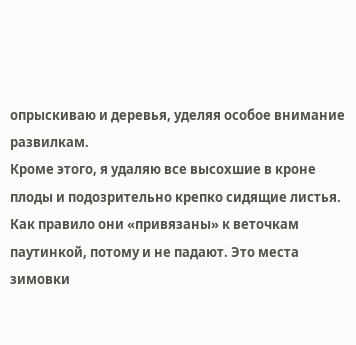опрыскиваю и деревья, уделяя особое внимание развилкам.
Кроме этого, я удаляю все высохшие в кроне плоды и подозрительно крепко сидящие листья. Как правило они «привязаны» к веточкам паутинкой, потому и не падают. Это места зимовки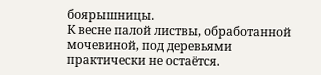боярышницы.
К весне палой листвы, обработанной мочевиной, под деревьями практически не остаётся.